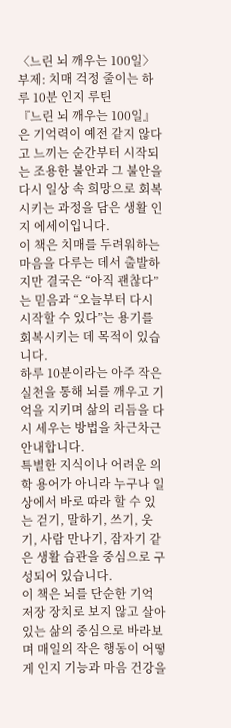〈느린 뇌 깨우는 100일〉
부제: 치매 걱정 줄이는 하루 10분 인지 루틴
『느린 뇌 깨우는 100일』은 기억력이 예전 같지 않다고 느끼는 순간부터 시작되는 조용한 불안과 그 불안을 다시 일상 속 희망으로 회복시키는 과정을 담은 생활 인지 에세이입니다.
이 책은 치매를 두려워하는 마음을 다루는 데서 출발하지만 결국은 “아직 괜찮다”는 믿음과 “오늘부터 다시 시작할 수 있다”는 용기를 회복시키는 데 목적이 있습니다.
하루 10분이라는 아주 작은 실천을 통해 뇌를 깨우고 기억을 지키며 삶의 리듬을 다시 세우는 방법을 차근차근 안내합니다.
특별한 지식이나 어려운 의학 용어가 아니라 누구나 일상에서 바로 따라 할 수 있는 걷기, 말하기, 쓰기, 웃기, 사람 만나기, 잠자기 같은 생활 습관을 중심으로 구성되어 있습니다.
이 책은 뇌를 단순한 기억 저장 장치로 보지 않고 살아 있는 삶의 중심으로 바라보며 매일의 작은 행동이 어떻게 인지 기능과 마음 건강을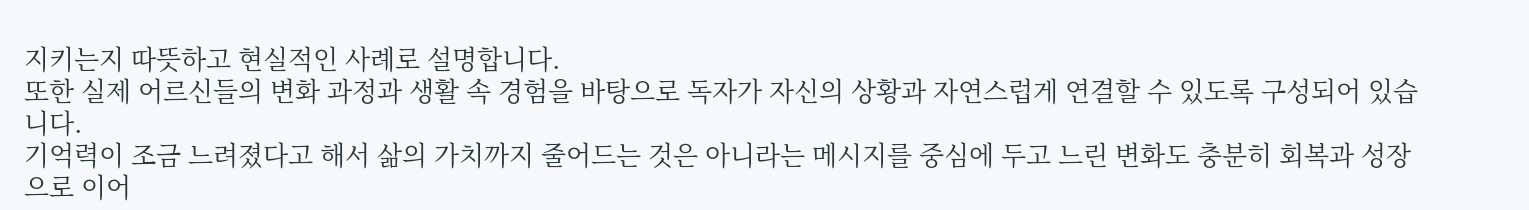지키는지 따뜻하고 현실적인 사례로 설명합니다.
또한 실제 어르신들의 변화 과정과 생활 속 경험을 바탕으로 독자가 자신의 상황과 자연스럽게 연결할 수 있도록 구성되어 있습니다.
기억력이 조금 느려졌다고 해서 삶의 가치까지 줄어드는 것은 아니라는 메시지를 중심에 두고 느린 변화도 충분히 회복과 성장으로 이어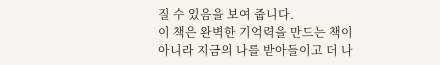질 수 있음을 보여 줍니다.
이 책은 완벽한 기억력을 만드는 책이 아니라 지금의 나를 받아들이고 더 나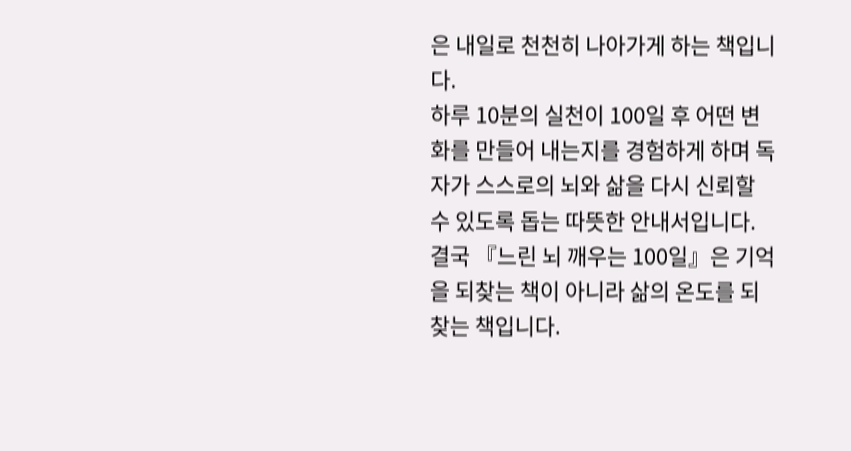은 내일로 천천히 나아가게 하는 책입니다.
하루 10분의 실천이 100일 후 어떤 변화를 만들어 내는지를 경험하게 하며 독자가 스스로의 뇌와 삶을 다시 신뢰할 수 있도록 돕는 따뜻한 안내서입니다.
결국 『느린 뇌 깨우는 100일』은 기억을 되찾는 책이 아니라 삶의 온도를 되찾는 책입니다.